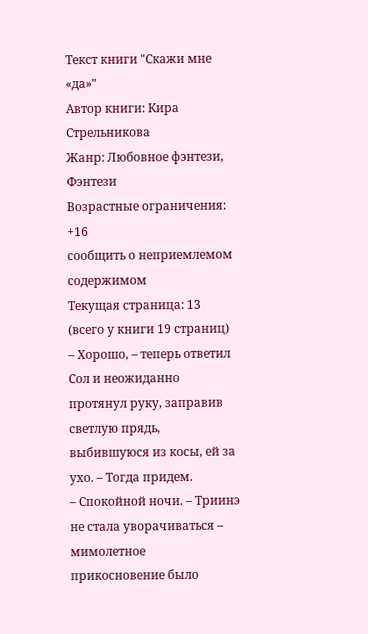Текст книги "Скажи мне «да»"
Автор книги: Кира Стрельникова
Жанр: Любовное фэнтези, Фэнтези
Возрастные ограничения: +16
сообщить о неприемлемом содержимом
Текущая страница: 13 (всего у книги 19 страниц)
– Хорошо, – теперь ответил Сол и неожиданно протянул руку, заправив светлую прядь, выбившуюся из косы, ей за ухо. – Тогда придем.
– Спокойной ночи. – Триинэ не стала уворачиваться – мимолетное прикосновение было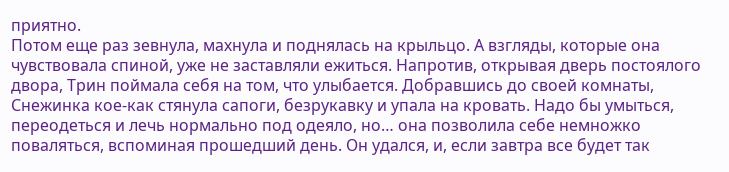приятно.
Потом еще раз зевнула, махнула и поднялась на крыльцо. А взгляды, которые она чувствовала спиной, уже не заставляли ежиться. Напротив, открывая дверь постоялого двора, Трин поймала себя на том, что улыбается. Добравшись до своей комнаты, Снежинка кое-как стянула сапоги, безрукавку и упала на кровать. Надо бы умыться, переодеться и лечь нормально под одеяло, но… она позволила себе немножко поваляться, вспоминая прошедший день. Он удался, и, если завтра все будет так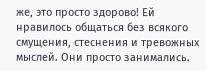же, это просто здорово! Ей нравилось общаться без всякого смущения, стеснения и тревожных мыслей. Они просто занимались.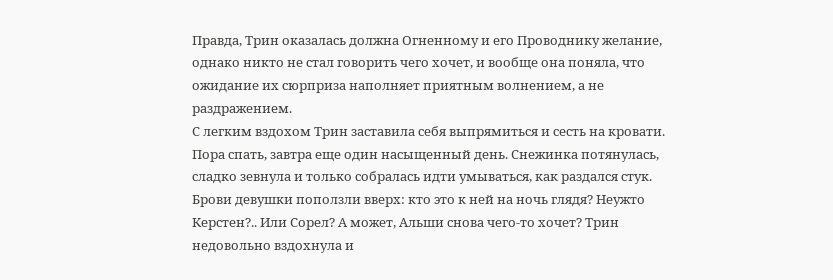Правда, Трин оказалась должна Огненному и его Проводнику желание, однако никто не стал говорить чего хочет, и вообще она поняла, что ожидание их сюрприза наполняет приятным волнением, а не раздражением.
С легким вздохом Трин заставила себя выпрямиться и сесть на кровати. Пора спать, завтра еще один насыщенный день. Снежинка потянулась, сладко зевнула и только собралась идти умываться, как раздался стук. Брови девушки поползли вверх: кто это к ней на ночь глядя? Неужто Керстен?.. Или Сорел? А может, Альши снова чего-то хочет? Трин недовольно вздохнула и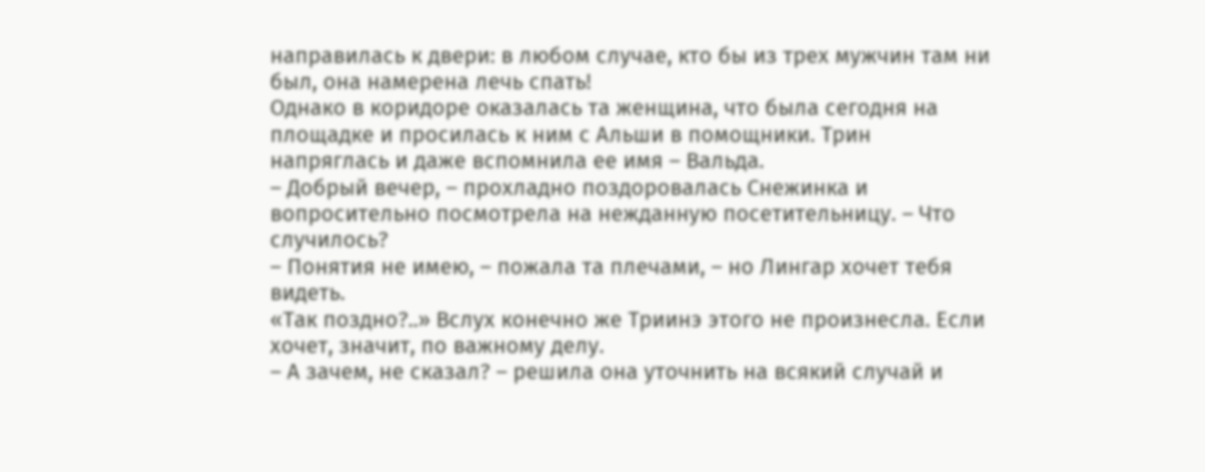направилась к двери: в любом случае, кто бы из трех мужчин там ни был, она намерена лечь спать!
Однако в коридоре оказалась та женщина, что была сегодня на площадке и просилась к ним с Альши в помощники. Трин напряглась и даже вспомнила ее имя – Вальда.
– Добрый вечер, – прохладно поздоровалась Снежинка и вопросительно посмотрела на нежданную посетительницу. – Что случилось?
– Понятия не имею, – пожала та плечами, – но Лингар хочет тебя видеть.
«Так поздно?..» Вслух конечно же Триинэ этого не произнесла. Если хочет, значит, по важному делу.
– А зачем, не сказал? – решила она уточнить на всякий случай и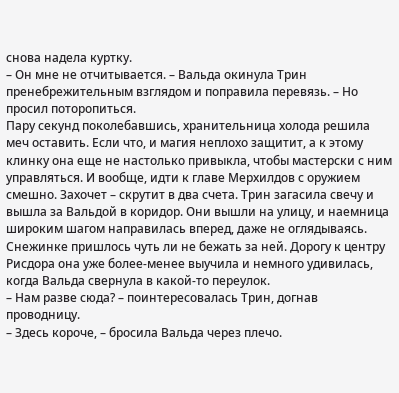снова надела куртку.
– Он мне не отчитывается. – Вальда окинула Трин пренебрежительным взглядом и поправила перевязь. – Но просил поторопиться.
Пару секунд поколебавшись, хранительница холода решила меч оставить. Если что, и магия неплохо защитит, а к этому клинку она еще не настолько привыкла, чтобы мастерски с ним управляться. И вообще, идти к главе Мерхилдов с оружием смешно. Захочет – скрутит в два счета. Трин загасила свечу и вышла за Вальдой в коридор. Они вышли на улицу, и наемница широким шагом направилась вперед, даже не оглядываясь. Снежинке пришлось чуть ли не бежать за ней. Дорогу к центру Рисдора она уже более-менее выучила и немного удивилась, когда Вальда свернула в какой-то переулок.
– Нам разве сюда? – поинтересовалась Трин, догнав проводницу.
– Здесь короче, – бросила Вальда через плечо.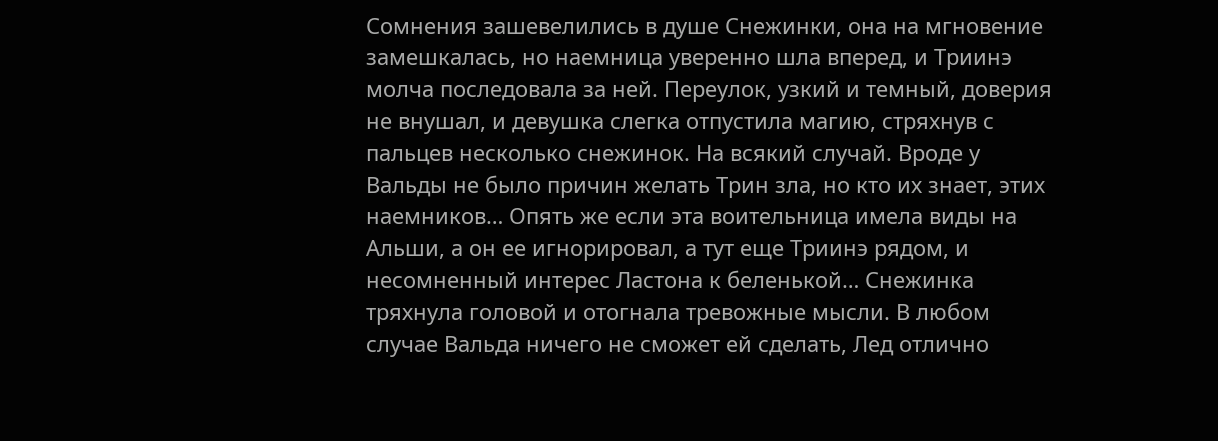Сомнения зашевелились в душе Снежинки, она на мгновение замешкалась, но наемница уверенно шла вперед, и Триинэ молча последовала за ней. Переулок, узкий и темный, доверия не внушал, и девушка слегка отпустила магию, стряхнув с пальцев несколько снежинок. На всякий случай. Вроде у Вальды не было причин желать Трин зла, но кто их знает, этих наемников… Опять же если эта воительница имела виды на Альши, а он ее игнорировал, а тут еще Триинэ рядом, и несомненный интерес Ластона к беленькой… Снежинка тряхнула головой и отогнала тревожные мысли. В любом случае Вальда ничего не сможет ей сделать, Лед отлично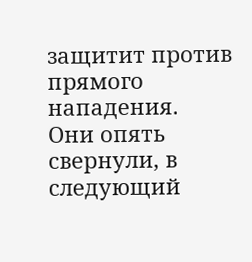защитит против прямого нападения.
Они опять свернули, в следующий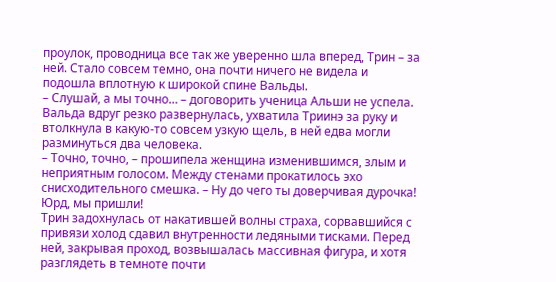проулок, проводница все так же уверенно шла вперед, Трин – за ней. Стало совсем темно, она почти ничего не видела и подошла вплотную к широкой спине Вальды.
– Слушай, а мы точно… – договорить ученица Альши не успела.
Вальда вдруг резко развернулась, ухватила Триинэ за руку и втолкнула в какую-то совсем узкую щель, в ней едва могли разминуться два человека.
– Точно, точно, – прошипела женщина изменившимся, злым и неприятным голосом. Между стенами прокатилось эхо снисходительного смешка. – Ну до чего ты доверчивая дурочка! Юрд, мы пришли!
Трин задохнулась от накатившей волны страха, сорвавшийся с привязи холод сдавил внутренности ледяными тисками. Перед ней, закрывая проход, возвышалась массивная фигура, и хотя разглядеть в темноте почти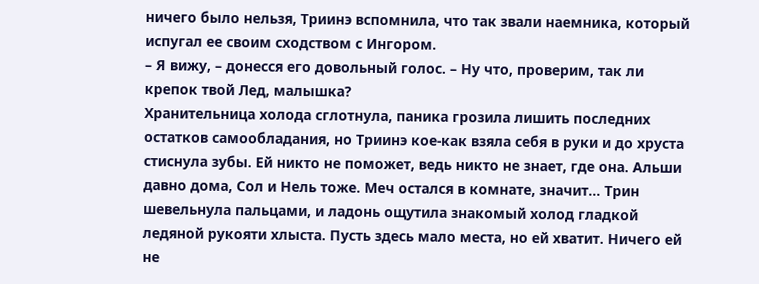ничего было нельзя, Триинэ вспомнила, что так звали наемника, который испугал ее своим сходством с Ингором.
– Я вижу, – донесся его довольный голос. – Ну что, проверим, так ли крепок твой Лед, малышка?
Хранительница холода сглотнула, паника грозила лишить последних остатков самообладания, но Триинэ кое-как взяла себя в руки и до хруста стиснула зубы. Ей никто не поможет, ведь никто не знает, где она. Альши давно дома, Сол и Нель тоже. Меч остался в комнате, значит… Трин шевельнула пальцами, и ладонь ощутила знакомый холод гладкой ледяной рукояти хлыста. Пусть здесь мало места, но ей хватит. Ничего ей не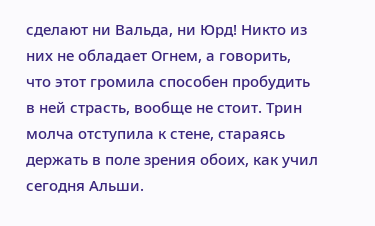сделают ни Вальда, ни Юрд! Никто из них не обладает Огнем, а говорить, что этот громила способен пробудить в ней страсть, вообще не стоит. Трин молча отступила к стене, стараясь держать в поле зрения обоих, как учил сегодня Альши.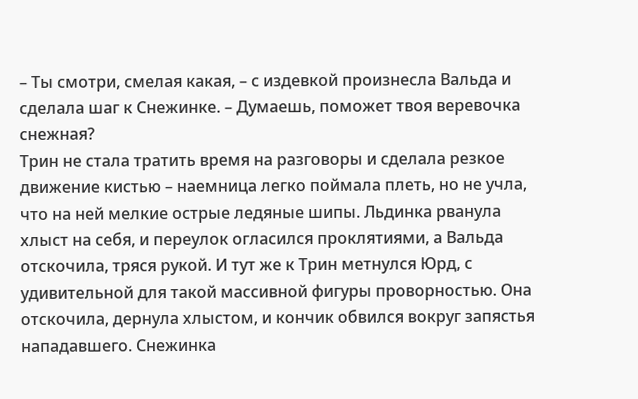– Ты смотри, смелая какая, – с издевкой произнесла Вальда и сделала шаг к Снежинке. – Думаешь, поможет твоя веревочка снежная?
Трин не стала тратить время на разговоры и сделала резкое движение кистью – наемница легко поймала плеть, но не учла, что на ней мелкие острые ледяные шипы. Льдинка рванула хлыст на себя, и переулок огласился проклятиями, а Вальда отскочила, тряся рукой. И тут же к Трин метнулся Юрд, с удивительной для такой массивной фигуры проворностью. Она отскочила, дернула хлыстом, и кончик обвился вокруг запястья нападавшего. Снежинка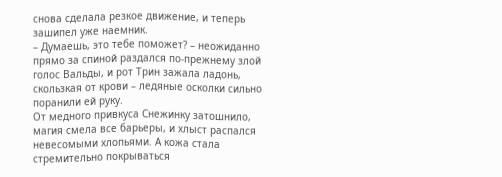снова сделала резкое движение, и теперь зашипел уже наемник.
– Думаешь, это тебе поможет? – неожиданно прямо за спиной раздался по-прежнему злой голос Вальды, и рот Трин зажала ладонь, скользкая от крови – ледяные осколки сильно поранили ей руку.
От медного привкуса Снежинку затошнило, магия смела все барьеры, и хлыст распался невесомыми хлопьями. А кожа стала стремительно покрываться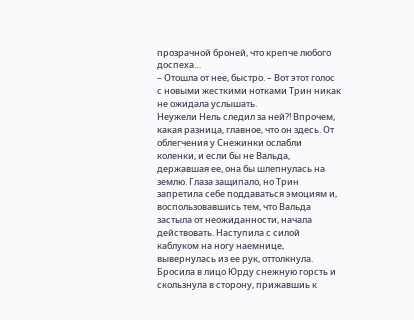прозрачной броней, что крепче любого доспеха…
– Отошла от нее, быстро. – Вот этот голос с новыми жесткими нотками Трин никак не ожидала услышать.
Неужели Нель следил за ней?! Впрочем, какая разница, главное, что он здесь. От облегчения у Снежинки ослабли коленки, и если бы не Вальда, державшая ее, она бы шлепнулась на землю. Глаза защипало, но Трин запретила себе поддаваться эмоциям и, воспользовавшись тем, что Вальда застыла от неожиданности, начала действовать. Наступила с силой каблуком на ногу наемнице, вывернулась из ее рук, оттолкнула. Бросила в лицо Юрду снежную горсть и скользнула в сторону, прижавшиь к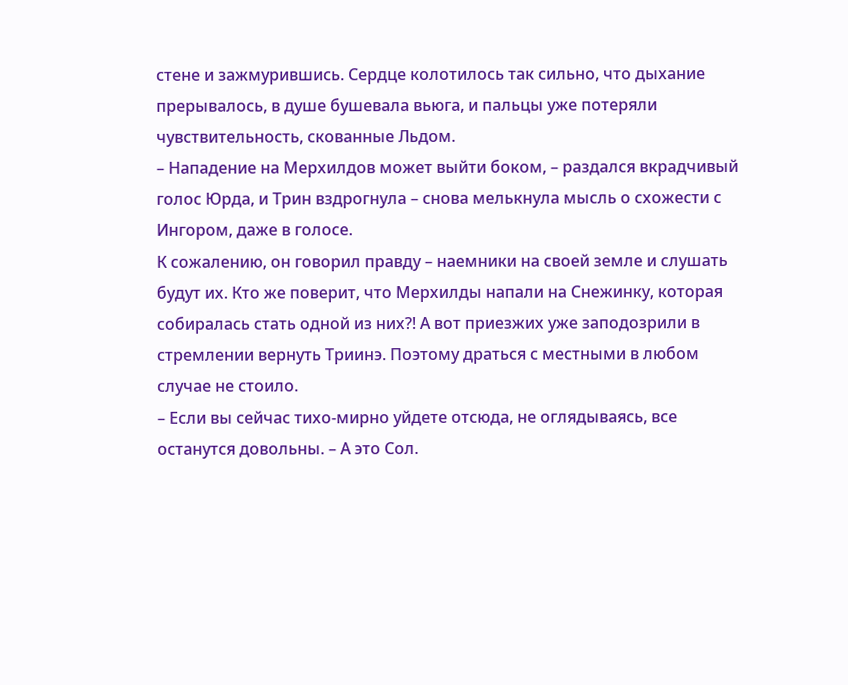стене и зажмурившись. Сердце колотилось так сильно, что дыхание прерывалось, в душе бушевала вьюга, и пальцы уже потеряли чувствительность, скованные Льдом.
– Нападение на Мерхилдов может выйти боком, – раздался вкрадчивый голос Юрда, и Трин вздрогнула – снова мелькнула мысль о схожести с Ингором, даже в голосе.
К сожалению, он говорил правду – наемники на своей земле и слушать будут их. Кто же поверит, что Мерхилды напали на Снежинку, которая собиралась стать одной из них?! А вот приезжих уже заподозрили в стремлении вернуть Триинэ. Поэтому драться с местными в любом случае не стоило.
– Если вы сейчас тихо-мирно уйдете отсюда, не оглядываясь, все останутся довольны. – А это Сол.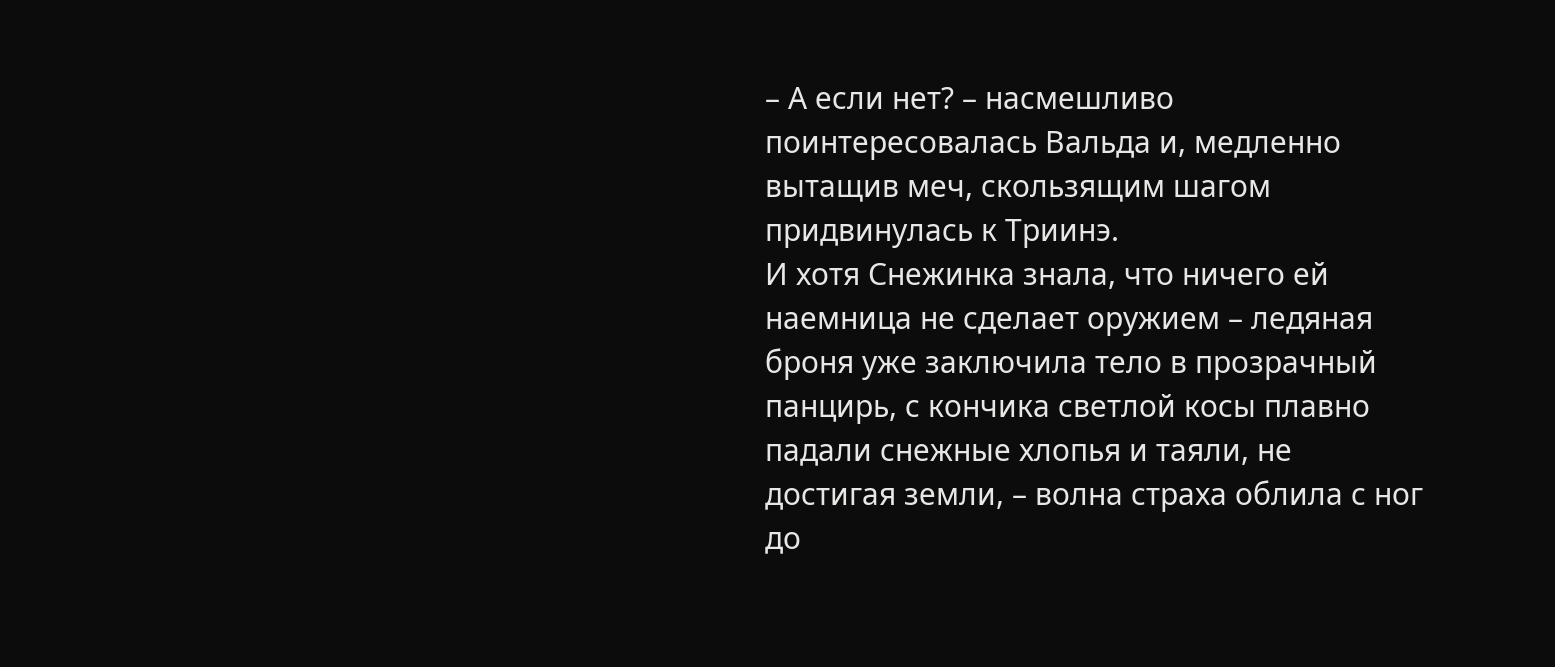– А если нет? – насмешливо поинтересовалась Вальда и, медленно вытащив меч, скользящим шагом придвинулась к Триинэ.
И хотя Снежинка знала, что ничего ей наемница не сделает оружием – ледяная броня уже заключила тело в прозрачный панцирь, с кончика светлой косы плавно падали снежные хлопья и таяли, не достигая земли, – волна страха облила с ног до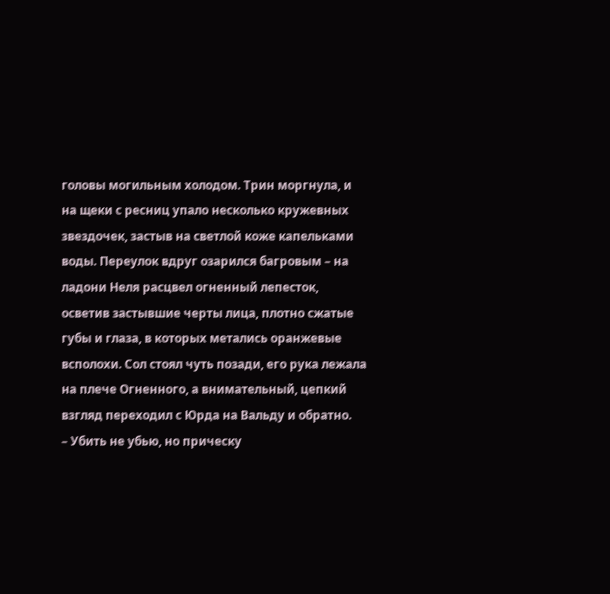головы могильным холодом. Трин моргнула, и на щеки с ресниц упало несколько кружевных звездочек, застыв на светлой коже капельками воды. Переулок вдруг озарился багровым – на ладони Неля расцвел огненный лепесток, осветив застывшие черты лица, плотно сжатые губы и глаза, в которых метались оранжевые всполохи. Сол стоял чуть позади, его рука лежала на плече Огненного, а внимательный, цепкий взгляд переходил с Юрда на Вальду и обратно.
– Убить не убью, но прическу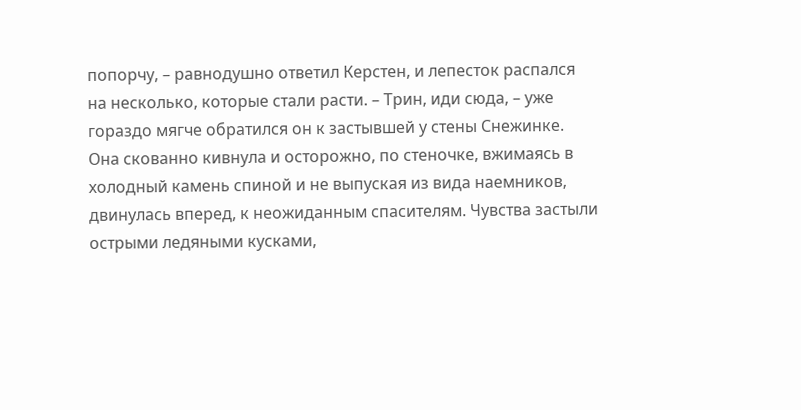попорчу, – равнодушно ответил Керстен, и лепесток распался на несколько, которые стали расти. – Трин, иди сюда, – уже гораздо мягче обратился он к застывшей у стены Снежинке.
Она скованно кивнула и осторожно, по стеночке, вжимаясь в холодный камень спиной и не выпуская из вида наемников, двинулась вперед, к неожиданным спасителям. Чувства застыли острыми ледяными кусками,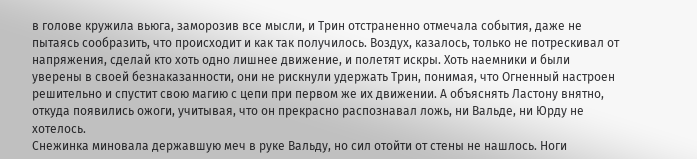в голове кружила вьюга, заморозив все мысли, и Трин отстраненно отмечала события, даже не пытаясь сообразить, что происходит и как так получилось. Воздух, казалось, только не потрескивал от напряжения, сделай кто хоть одно лишнее движение, и полетят искры. Хоть наемники и были уверены в своей безнаказанности, они не рискнули удержать Трин, понимая, что Огненный настроен решительно и спустит свою магию с цепи при первом же их движении. А объяснять Ластону внятно, откуда появились ожоги, учитывая, что он прекрасно распознавал ложь, ни Вальде, ни Юрду не хотелось.
Снежинка миновала державшую меч в руке Вальду, но сил отойти от стены не нашлось. Ноги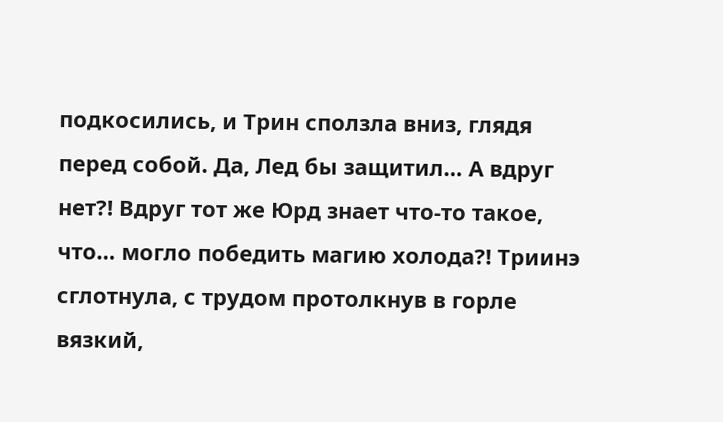подкосились, и Трин сползла вниз, глядя перед собой. Да, Лед бы защитил… А вдруг нет?! Вдруг тот же Юрд знает что-то такое, что… могло победить магию холода?! Триинэ сглотнула, с трудом протолкнув в горле вязкий,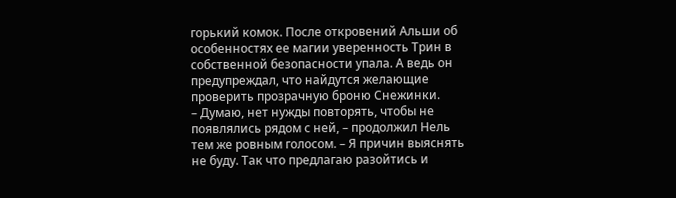горький комок. После откровений Альши об особенностях ее магии уверенность Трин в собственной безопасности упала. А ведь он предупреждал, что найдутся желающие проверить прозрачную броню Снежинки.
– Думаю, нет нужды повторять, чтобы не появлялись рядом с ней, – продолжил Нель тем же ровным голосом. – Я причин выяснять не буду. Так что предлагаю разойтись и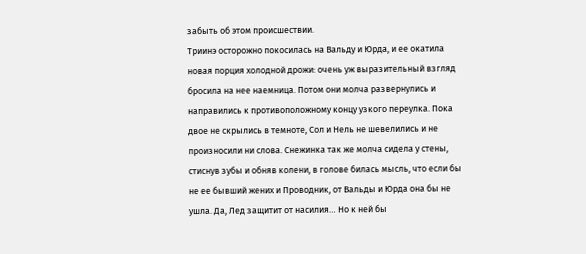забыть об этом происшествии.
Триинэ осторожно покосилась на Вальду и Юрда, и ее окатила новая порция холодной дрожи: очень уж выразительный взгляд бросила на нее наемница. Потом они молча развернулись и направились к противоположному концу узкого переулка. Пока двое не скрылись в темноте, Сол и Нель не шевелились и не произносили ни слова. Снежинка так же молча сидела у стены, стиснув зубы и обняв колени, в голове билась мысль, что если бы не ее бывший жених и Проводник, от Вальды и Юрда она бы не ушла. Да, Лед защитит от насилия… Но к ней бы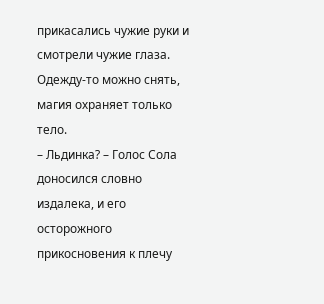прикасались чужие руки и смотрели чужие глаза. Одежду-то можно снять, магия охраняет только тело.
– Льдинка? – Голос Сола доносился словно издалека, и его осторожного прикосновения к плечу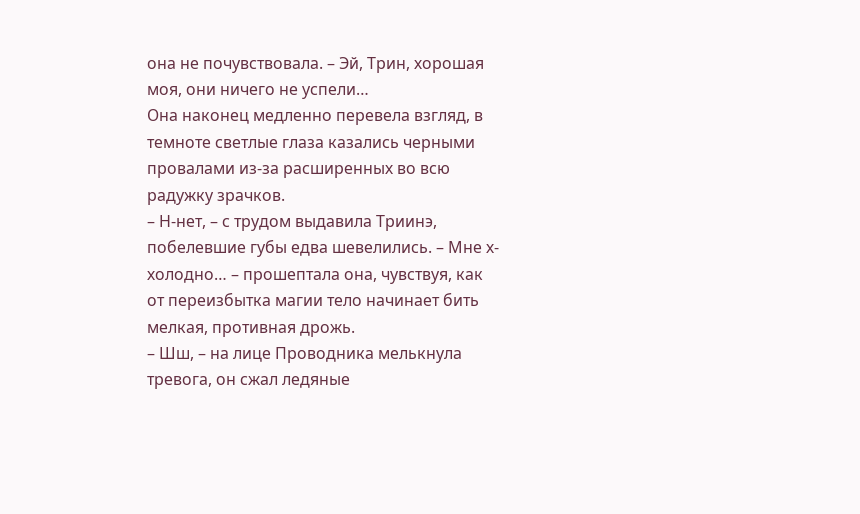она не почувствовала. – Эй, Трин, хорошая моя, они ничего не успели…
Она наконец медленно перевела взгляд, в темноте светлые глаза казались черными провалами из-за расширенных во всю радужку зрачков.
– Н-нет, – с трудом выдавила Триинэ, побелевшие губы едва шевелились. – Мне х-холодно… – прошептала она, чувствуя, как от переизбытка магии тело начинает бить мелкая, противная дрожь.
– Шш, – на лице Проводника мелькнула тревога, он сжал ледяные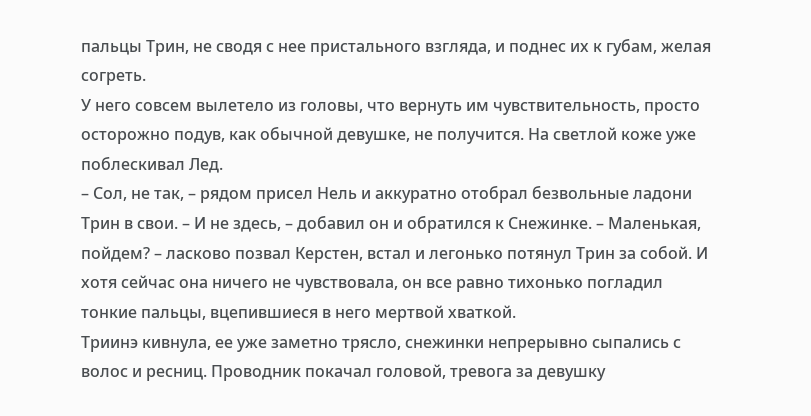пальцы Трин, не сводя с нее пристального взгляда, и поднес их к губам, желая согреть.
У него совсем вылетело из головы, что вернуть им чувствительность, просто осторожно подув, как обычной девушке, не получится. На светлой коже уже поблескивал Лед.
– Сол, не так, – рядом присел Нель и аккуратно отобрал безвольные ладони Трин в свои. – И не здесь, – добавил он и обратился к Снежинке. – Маленькая, пойдем? – ласково позвал Керстен, встал и легонько потянул Трин за собой. И хотя сейчас она ничего не чувствовала, он все равно тихонько погладил тонкие пальцы, вцепившиеся в него мертвой хваткой.
Триинэ кивнула, ее уже заметно трясло, снежинки непрерывно сыпались с волос и ресниц. Проводник покачал головой, тревога за девушку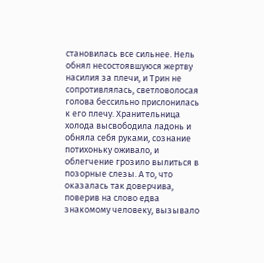становилась все сильнее. Нель обнял несостоявшуюся жертву насилия за плечи, и Трин не сопротивлялась, светловолосая голова бессильно прислонилась к его плечу. Хранительница холода высвободила ладонь и обняла себя руками, сознание потихоньку оживало, и облегчение грозило вылиться в позорные слезы. А то, что оказалась так доверчива, поверив на слово едва знакомому человеку, вызывало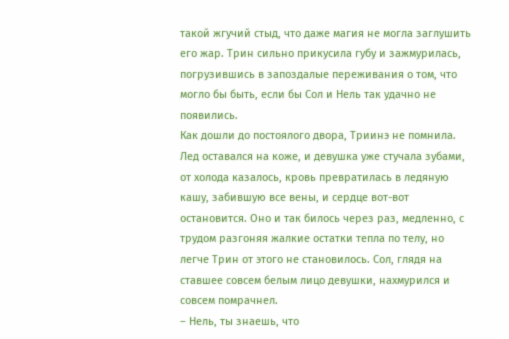такой жгучий стыд, что даже магия не могла заглушить его жар. Трин сильно прикусила губу и зажмурилась, погрузившись в запоздалые переживания о том, что могло бы быть, если бы Сол и Нель так удачно не появились.
Как дошли до постоялого двора, Триинэ не помнила. Лед оставался на коже, и девушка уже стучала зубами, от холода казалось, кровь превратилась в ледяную кашу, забившую все вены, и сердце вот-вот остановится. Оно и так билось через раз, медленно, с трудом разгоняя жалкие остатки тепла по телу, но легче Трин от этого не становилось. Сол, глядя на ставшее совсем белым лицо девушки, нахмурился и совсем помрачнел.
– Нель, ты знаешь, что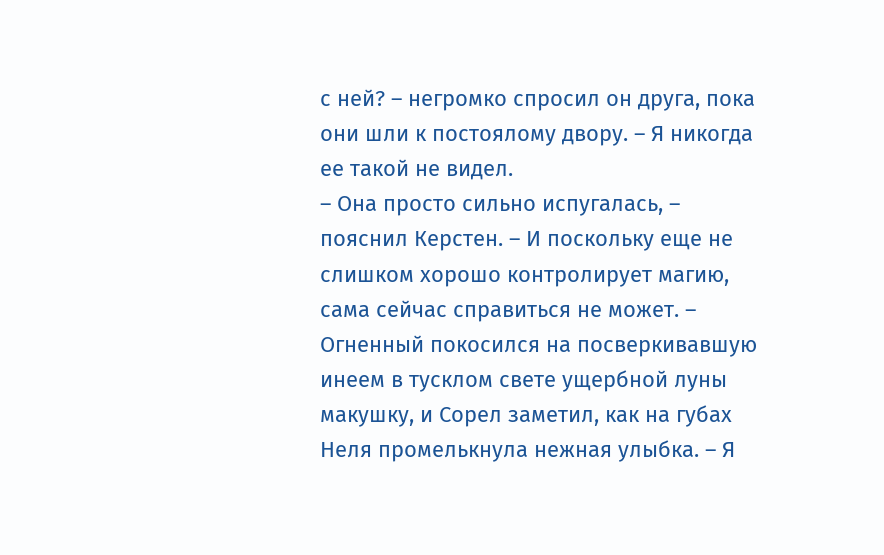с ней? – негромко спросил он друга, пока они шли к постоялому двору. – Я никогда ее такой не видел.
– Она просто сильно испугалась, – пояснил Керстен. – И поскольку еще не слишком хорошо контролирует магию, сама сейчас справиться не может. – Огненный покосился на посверкивавшую инеем в тусклом свете ущербной луны макушку, и Сорел заметил, как на губах Неля промелькнула нежная улыбка. – Я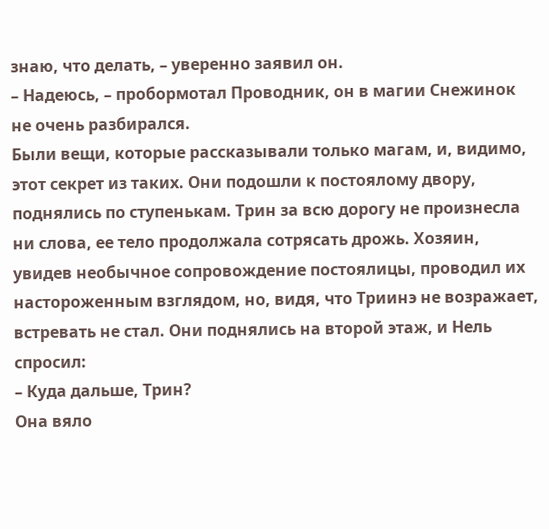знаю, что делать, – уверенно заявил он.
– Надеюсь, – пробормотал Проводник, он в магии Снежинок не очень разбирался.
Были вещи, которые рассказывали только магам, и, видимо, этот секрет из таких. Они подошли к постоялому двору, поднялись по ступенькам. Трин за всю дорогу не произнесла ни слова, ее тело продолжала сотрясать дрожь. Хозяин, увидев необычное сопровождение постоялицы, проводил их настороженным взглядом, но, видя, что Триинэ не возражает, встревать не стал. Они поднялись на второй этаж, и Нель спросил:
– Куда дальше, Трин?
Она вяло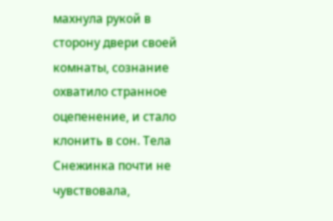махнула рукой в сторону двери своей комнаты, сознание охватило странное оцепенение, и стало клонить в сон. Тела Снежинка почти не чувствовала,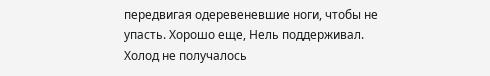передвигая одеревеневшие ноги, чтобы не упасть. Хорошо еще, Нель поддерживал. Холод не получалось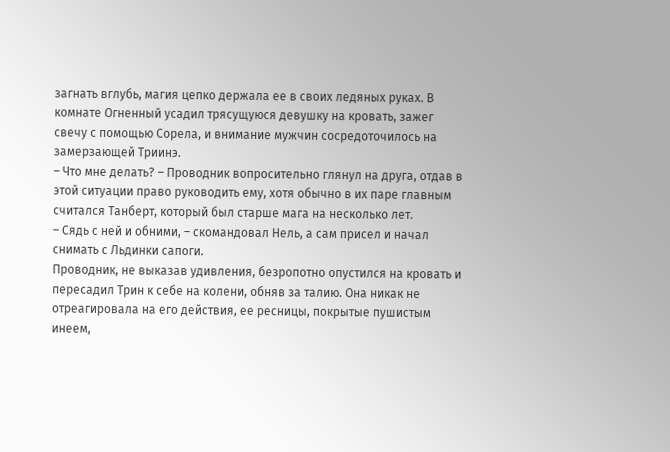загнать вглубь, магия цепко держала ее в своих ледяных руках. В комнате Огненный усадил трясущуюся девушку на кровать, зажег свечу с помощью Сорела, и внимание мужчин сосредоточилось на замерзающей Триинэ.
– Что мне делать? – Проводник вопросительно глянул на друга, отдав в этой ситуации право руководить ему, хотя обычно в их паре главным считался Танберт, который был старше мага на несколько лет.
– Сядь с ней и обними, – скомандовал Нель, а сам присел и начал снимать с Льдинки сапоги.
Проводник, не выказав удивления, безропотно опустился на кровать и пересадил Трин к себе на колени, обняв за талию. Она никак не отреагировала на его действия, ее ресницы, покрытые пушистым инеем,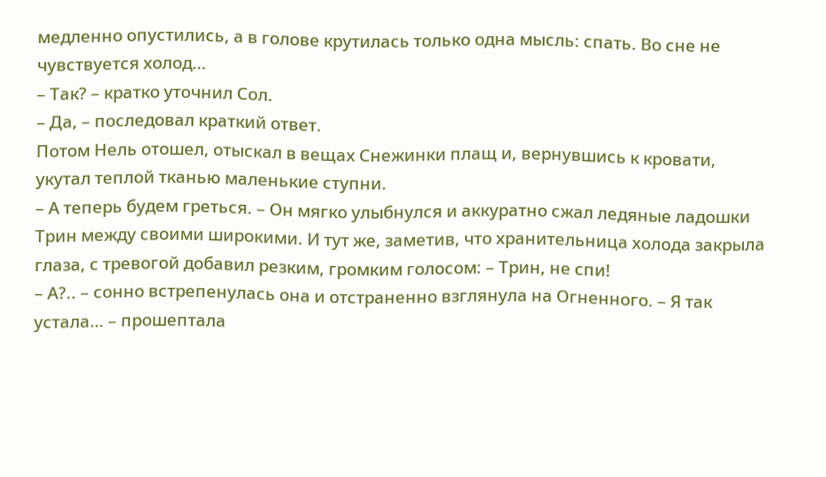медленно опустились, а в голове крутилась только одна мысль: спать. Во сне не чувствуется холод…
– Так? – кратко уточнил Сол.
– Да, – последовал краткий ответ.
Потом Нель отошел, отыскал в вещах Снежинки плащ и, вернувшись к кровати, укутал теплой тканью маленькие ступни.
– А теперь будем греться. – Он мягко улыбнулся и аккуратно сжал ледяные ладошки Трин между своими широкими. И тут же, заметив, что хранительница холода закрыла глаза, с тревогой добавил резким, громким голосом: – Трин, не спи!
– А?.. – сонно встрепенулась она и отстраненно взглянула на Огненного. – Я так устала… – прошептала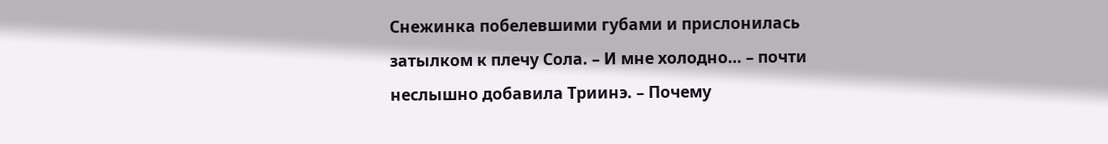Снежинка побелевшими губами и прислонилась затылком к плечу Сола. – И мне холодно… – почти неслышно добавила Триинэ. – Почему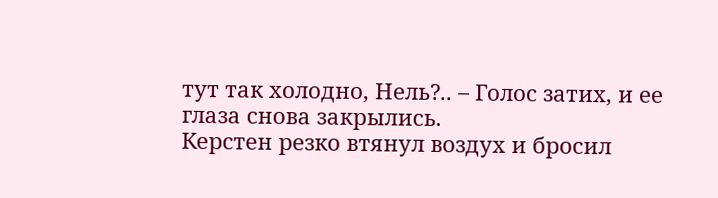тут так холодно, Нель?.. – Голос затих, и ее глаза снова закрылись.
Керстен резко втянул воздух и бросил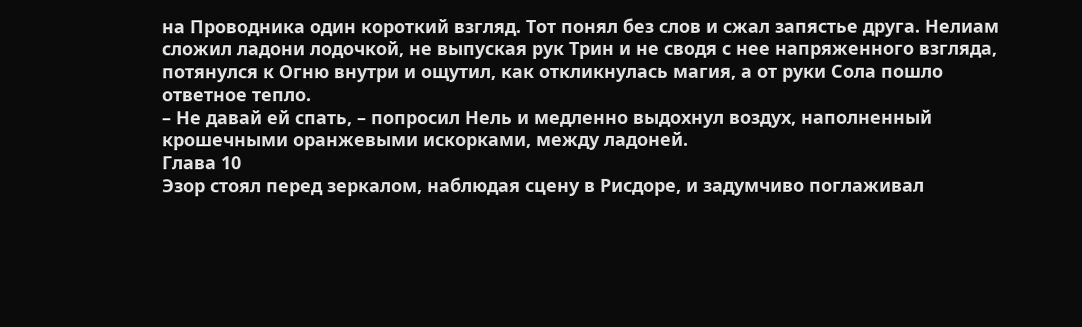на Проводника один короткий взгляд. Тот понял без слов и сжал запястье друга. Нелиам сложил ладони лодочкой, не выпуская рук Трин и не сводя с нее напряженного взгляда, потянулся к Огню внутри и ощутил, как откликнулась магия, а от руки Сола пошло ответное тепло.
– Не давай ей спать, – попросил Нель и медленно выдохнул воздух, наполненный крошечными оранжевыми искорками, между ладоней.
Глава 10
Эзор стоял перед зеркалом, наблюдая сцену в Рисдоре, и задумчиво поглаживал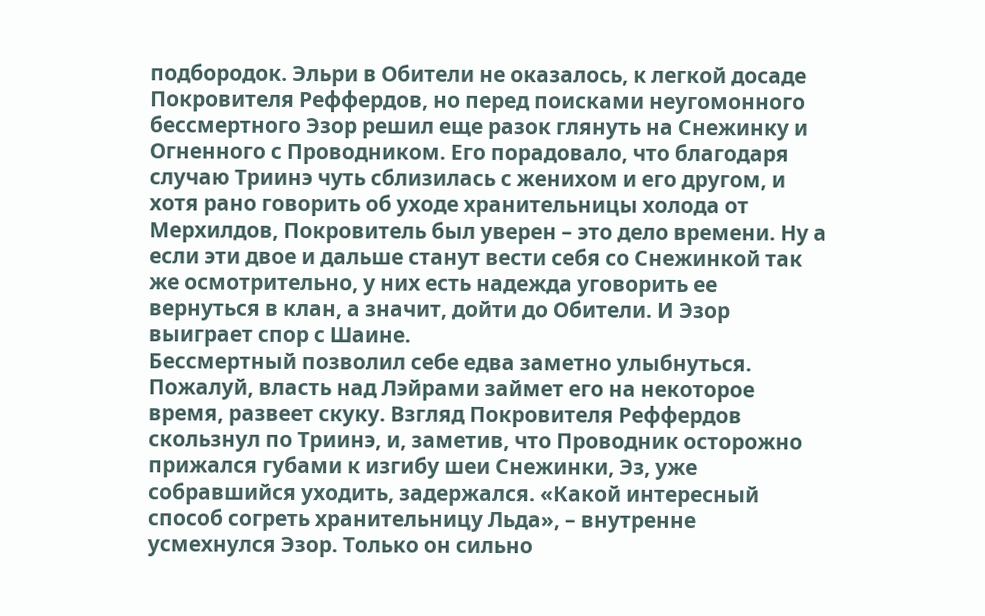подбородок. Эльри в Обители не оказалось, к легкой досаде Покровителя Реффердов, но перед поисками неугомонного бессмертного Эзор решил еще разок глянуть на Снежинку и Огненного с Проводником. Его порадовало, что благодаря случаю Триинэ чуть сблизилась с женихом и его другом, и хотя рано говорить об уходе хранительницы холода от Мерхилдов, Покровитель был уверен – это дело времени. Ну а если эти двое и дальше станут вести себя со Снежинкой так же осмотрительно, у них есть надежда уговорить ее вернуться в клан, а значит, дойти до Обители. И Эзор выиграет спор с Шаине.
Бессмертный позволил себе едва заметно улыбнуться. Пожалуй, власть над Лэйрами займет его на некоторое время, развеет скуку. Взгляд Покровителя Реффердов скользнул по Триинэ, и, заметив, что Проводник осторожно прижался губами к изгибу шеи Снежинки, Эз, уже собравшийся уходить, задержался. «Какой интересный способ согреть хранительницу Льда», – внутренне усмехнулся Эзор. Только он сильно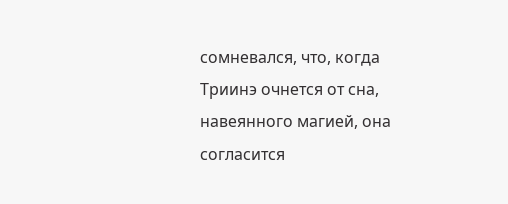сомневался, что, когда Триинэ очнется от сна, навеянного магией, она согласится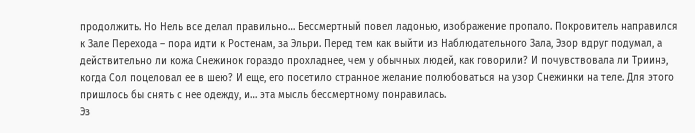продолжить. Но Нель все делал правильно… Бессмертный повел ладонью, изображение пропало. Покровитель направился к Зале Перехода – пора идти к Ростенам, за Эльри. Перед тем как выйти из Наблюдательного Зала, Эзор вдруг подумал, а действительно ли кожа Снежинок гораздо прохладнее, чем у обычных людей, как говорили? И почувствовала ли Триинэ, когда Сол поцеловал ее в шею? И еще, его посетило странное желание полюбоваться на узор Снежинки на теле. Для этого пришлось бы снять с нее одежду, и… эта мысль бессмертному понравилась.
Эз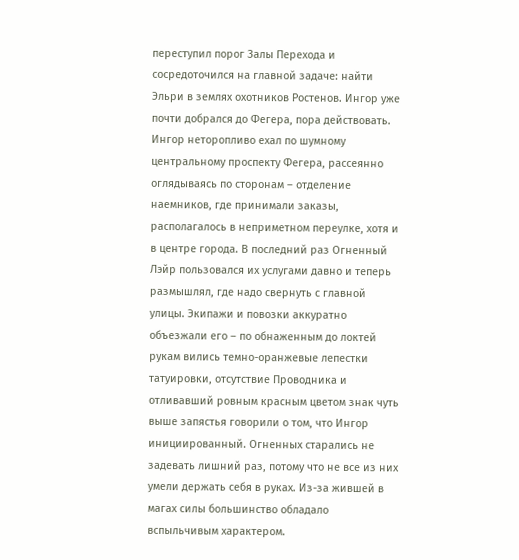переступил порог Залы Перехода и сосредоточился на главной задаче: найти Эльри в землях охотников Ростенов. Ингор уже почти добрался до Фегера, пора действовать.
Ингор неторопливо ехал по шумному центральному проспекту Фегера, рассеянно оглядываясь по сторонам – отделение наемников, где принимали заказы, располагалось в неприметном переулке, хотя и в центре города. В последний раз Огненный Лэйр пользовался их услугами давно и теперь размышлял, где надо свернуть с главной улицы. Экипажи и повозки аккуратно объезжали его – по обнаженным до локтей рукам вились темно-оранжевые лепестки татуировки, отсутствие Проводника и отливавший ровным красным цветом знак чуть выше запястья говорили о том, что Ингор инициированный. Огненных старались не задевать лишний раз, потому что не все из них умели держать себя в руках. Из-за жившей в магах силы большинство обладало вспыльчивым характером.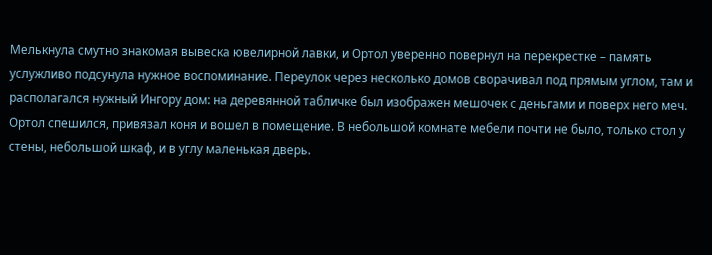Мелькнула смутно знакомая вывеска ювелирной лавки, и Ортол уверенно повернул на перекрестке – память услужливо подсунула нужное воспоминание. Переулок через несколько домов сворачивал под прямым углом, там и располагался нужный Ингору дом: на деревянной табличке был изображен мешочек с деньгами и поверх него меч. Ортол спешился, привязал коня и вошел в помещение. В небольшой комнате мебели почти не было, только стол у стены, небольшой шкаф, и в углу маленькая дверь.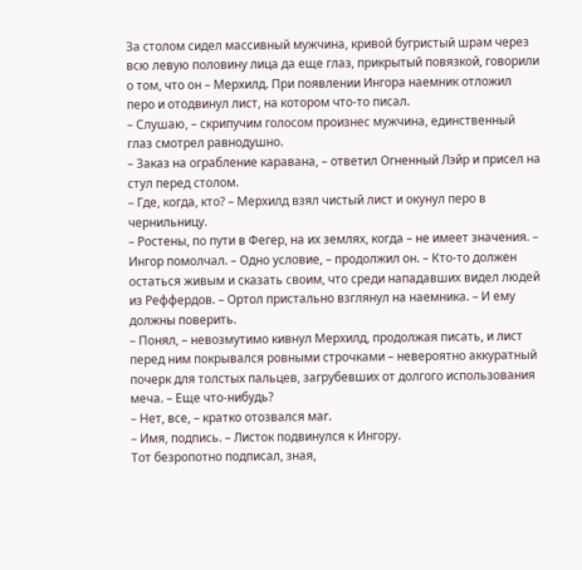За столом сидел массивный мужчина, кривой бугристый шрам через всю левую половину лица да еще глаз, прикрытый повязкой, говорили о том, что он – Мерхилд. При появлении Ингора наемник отложил перо и отодвинул лист, на котором что-то писал.
– Слушаю, – скрипучим голосом произнес мужчина, единственный глаз смотрел равнодушно.
– Заказ на ограбление каравана, – ответил Огненный Лэйр и присел на стул перед столом.
– Где, когда, кто? – Мерхилд взял чистый лист и окунул перо в чернильницу.
– Ростены, по пути в Фегер, на их землях, когда – не имеет значения. – Ингор помолчал. – Одно условие, – продолжил он. – Кто-то должен остаться живым и сказать своим, что среди нападавших видел людей из Реффердов. – Ортол пристально взглянул на наемника. – И ему должны поверить.
– Понял, – невозмутимо кивнул Мерхилд, продолжая писать, и лист перед ним покрывался ровными строчками – невероятно аккуратный почерк для толстых пальцев, загрубевших от долгого использования меча. – Еще что-нибудь?
– Нет, все, – кратко отозвался маг.
– Имя, подпись. – Листок подвинулся к Ингору.
Тот безропотно подписал, зная,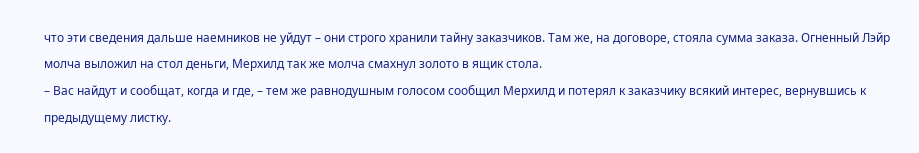что эти сведения дальше наемников не уйдут – они строго хранили тайну заказчиков. Там же, на договоре, стояла сумма заказа. Огненный Лэйр молча выложил на стол деньги, Мерхилд так же молча смахнул золото в ящик стола.
– Вас найдут и сообщат, когда и где, – тем же равнодушным голосом сообщил Мерхилд и потерял к заказчику всякий интерес, вернувшись к предыдущему листку.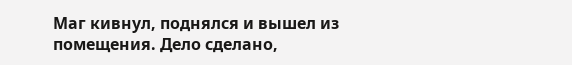Маг кивнул, поднялся и вышел из помещения. Дело сделано,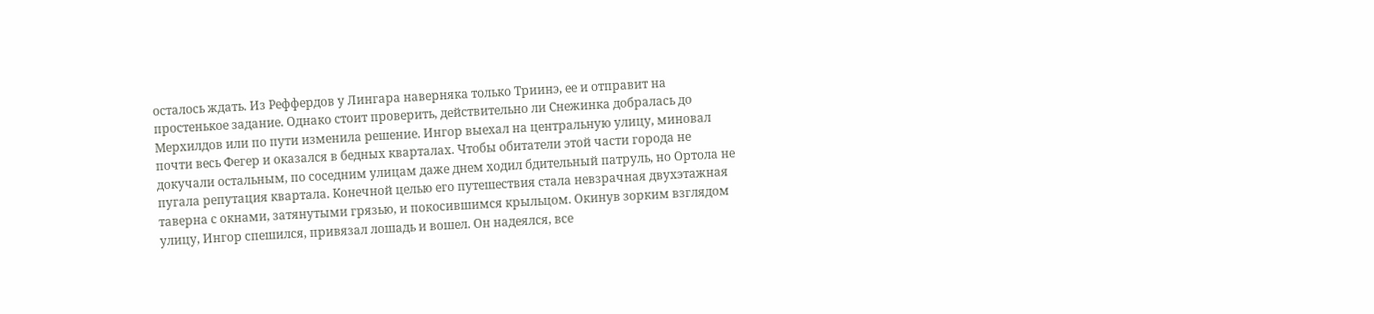осталось ждать. Из Реффердов у Лингара наверняка только Триинэ, ее и отправит на простенькое задание. Однако стоит проверить, действительно ли Снежинка добралась до Мерхилдов или по пути изменила решение. Ингор выехал на центральную улицу, миновал почти весь Фегер и оказался в бедных кварталах. Чтобы обитатели этой части города не докучали остальным, по соседним улицам даже днем ходил бдительный патруль, но Ортола не пугала репутация квартала. Конечной целью его путешествия стала невзрачная двухэтажная таверна с окнами, затянутыми грязью, и покосившимся крыльцом. Окинув зорким взглядом улицу, Ингор спешился, привязал лошадь и вошел. Он надеялся, все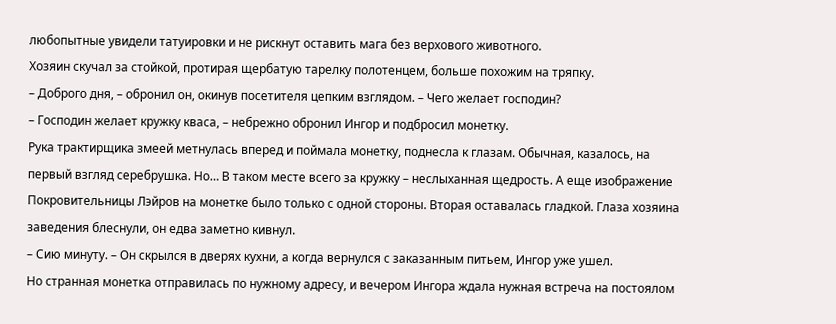любопытные увидели татуировки и не рискнут оставить мага без верхового животного.
Хозяин скучал за стойкой, протирая щербатую тарелку полотенцем, больше похожим на тряпку.
– Доброго дня, – обронил он, окинув посетителя цепким взглядом. – Чего желает господин?
– Господин желает кружку кваса, – небрежно обронил Ингор и подбросил монетку.
Рука трактирщика змеей метнулась вперед и поймала монетку, поднесла к глазам. Обычная, казалось, на первый взгляд серебрушка. Но… В таком месте всего за кружку – неслыханная щедрость. А еще изображение Покровительницы Лэйров на монетке было только с одной стороны. Вторая оставалась гладкой. Глаза хозяина заведения блеснули, он едва заметно кивнул.
– Сию минуту. – Он скрылся в дверях кухни, а когда вернулся с заказанным питьем, Ингор уже ушел.
Но странная монетка отправилась по нужному адресу, и вечером Ингора ждала нужная встреча на постоялом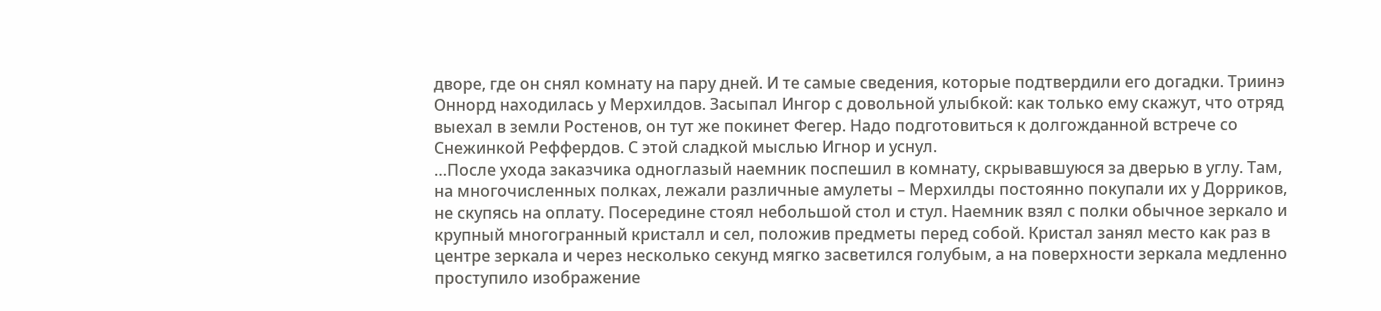дворе, где он снял комнату на пару дней. И те самые сведения, которые подтвердили его догадки. Триинэ Оннорд находилась у Мерхилдов. Засыпал Ингор с довольной улыбкой: как только ему скажут, что отряд выехал в земли Ростенов, он тут же покинет Фегер. Надо подготовиться к долгожданной встрече со Снежинкой Реффердов. С этой сладкой мыслью Игнор и уснул.
…После ухода заказчика одноглазый наемник поспешил в комнату, скрывавшуюся за дверью в углу. Там, на многочисленных полках, лежали различные амулеты – Мерхилды постоянно покупали их у Дорриков, не скупясь на оплату. Посередине стоял небольшой стол и стул. Наемник взял с полки обычное зеркало и крупный многогранный кристалл и сел, положив предметы перед собой. Кристал занял место как раз в центре зеркала и через несколько секунд мягко засветился голубым, а на поверхности зеркала медленно проступило изображение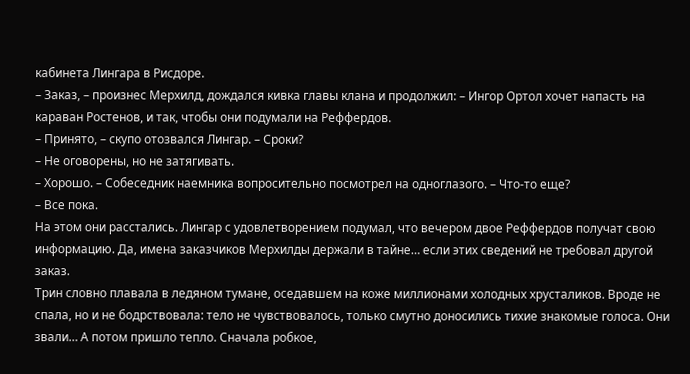кабинета Лингара в Рисдоре.
– Заказ, – произнес Мерхилд, дождался кивка главы клана и продолжил: – Ингор Ортол хочет напасть на караван Ростенов, и так, чтобы они подумали на Реффердов.
– Принято, – скупо отозвался Лингар. – Сроки?
– Не оговорены, но не затягивать.
– Хорошо. – Собеседник наемника вопросительно посмотрел на одноглазого. – Что-то еще?
– Все пока.
На этом они расстались. Лингар с удовлетворением подумал, что вечером двое Реффердов получат свою информацию. Да, имена заказчиков Мерхилды держали в тайне… если этих сведений не требовал другой заказ.
Трин словно плавала в ледяном тумане, оседавшем на коже миллионами холодных хрусталиков. Вроде не спала, но и не бодрствовала: тело не чувствовалось, только смутно доносились тихие знакомые голоса. Они звали… А потом пришло тепло. Сначала робкое,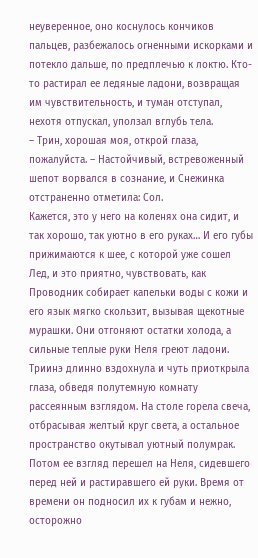неуверенное, оно коснулось кончиков пальцев, разбежалось огненными искорками и потекло дальше, по предплечью к локтю. Кто-то растирал ее ледяные ладони, возвращая им чувствительность, и туман отступал, нехотя отпускал, уползал вглубь тела.
– Трин, хорошая моя, открой глаза, пожалуйста. – Настойчивый, встревоженный шепот ворвался в сознание, и Снежинка отстраненно отметила: Сол.
Кажется, это у него на коленях она сидит, и так хорошо, так уютно в его руках… И его губы прижимаются к шее, с которой уже сошел Лед, и это приятно, чувствовать, как Проводник собирает капельки воды с кожи и его язык мягко скользит, вызывая щекотные мурашки. Они отгоняют остатки холода, а сильные теплые руки Неля греют ладони. Триинэ длинно вздохнула и чуть приоткрыла глаза, обведя полутемную комнату рассеянным взглядом. На столе горела свеча, отбрасывая желтый круг света, а остальное пространство окутывал уютный полумрак. Потом ее взгляд перешел на Неля, сидевшего перед ней и растиравшего ей руки. Время от времени он подносил их к губам и нежно, осторожно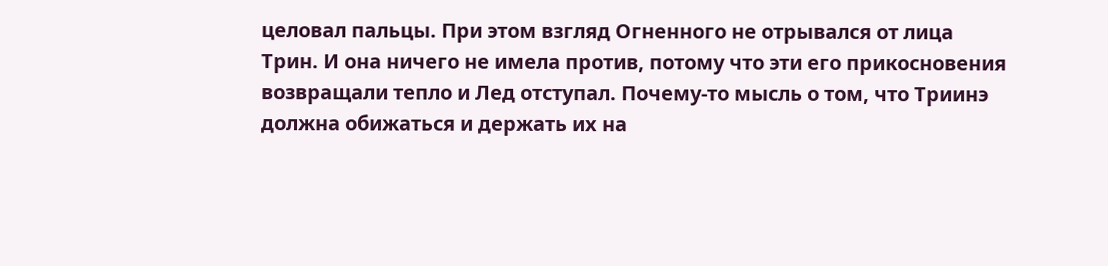целовал пальцы. При этом взгляд Огненного не отрывался от лица Трин. И она ничего не имела против, потому что эти его прикосновения возвращали тепло и Лед отступал. Почему-то мысль о том, что Триинэ должна обижаться и держать их на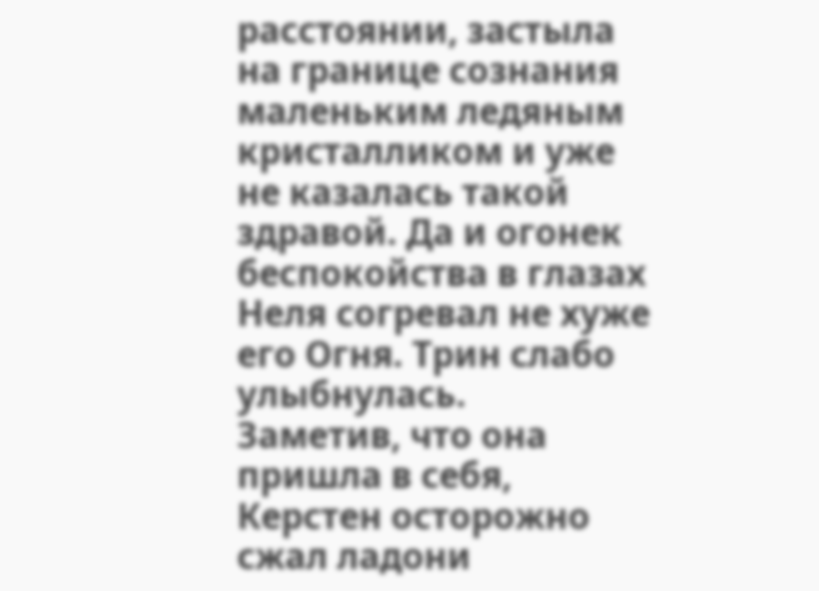расстоянии, застыла на границе сознания маленьким ледяным кристалликом и уже не казалась такой здравой. Да и огонек беспокойства в глазах Неля согревал не хуже его Огня. Трин слабо улыбнулась.
Заметив, что она пришла в себя, Керстен осторожно сжал ладони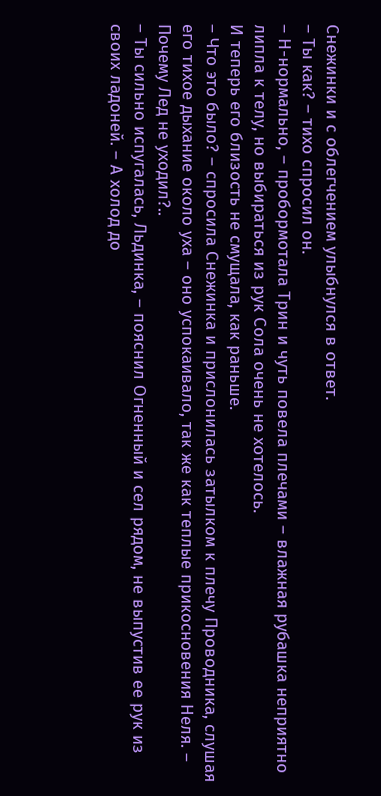Снежинки и с облегчением улыбнулся в ответ.
– Ты как? – тихо спросил он.
– Н-нормально, – пробормотала Трин и чуть повела плечами – влажная рубашка неприятно липла к телу, но выбираться из рук Сола очень не хотелось.
И теперь его близость не смущала, как раньше.
– Что это было? – спросила Снежинка и прислонилась затылком к плечу Проводника, слушая его тихое дыхание около уха – оно успокаивало, так же как теплые прикосновения Неля. – Почему Лед не уходил?..
– Ты сильно испугалась, Льдинка, – пояснил Огненный и сел рядом, не выпустив ее рук из своих ладоней. – А холод до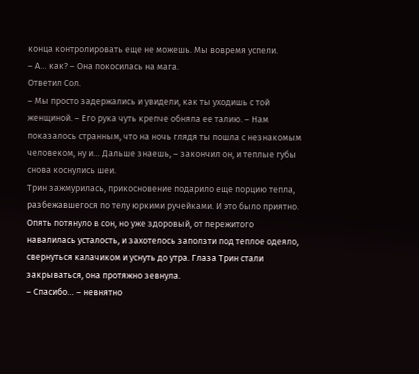конца контролировать еще не можешь. Мы вовремя успели.
– А… как? – Она покосилась на мага.
Ответил Сол.
– Мы просто задержались и увидели, как ты уходишь с той женщиной. – Его рука чуть крепче обняла ее талию. – Нам показалось странным, что на ночь глядя ты пошла с незнакомым человеком, ну и… Дальше знаешь, – закончил он, и теплые губы снова коснулись шеи.
Трин зажмурилась, прикосновение подарило еще порцию тепла, разбежавшегося по телу юркими ручейками. И это было приятно. Опять потянуло в сон, но уже здоровый, от пережитого навалилась усталость, и захотелось заползти под теплое одеяло, свернуться калачиком и уснуть до утра. Глаза Трин стали закрываться, она протяжно зевнула.
– Спасибо… – невнятно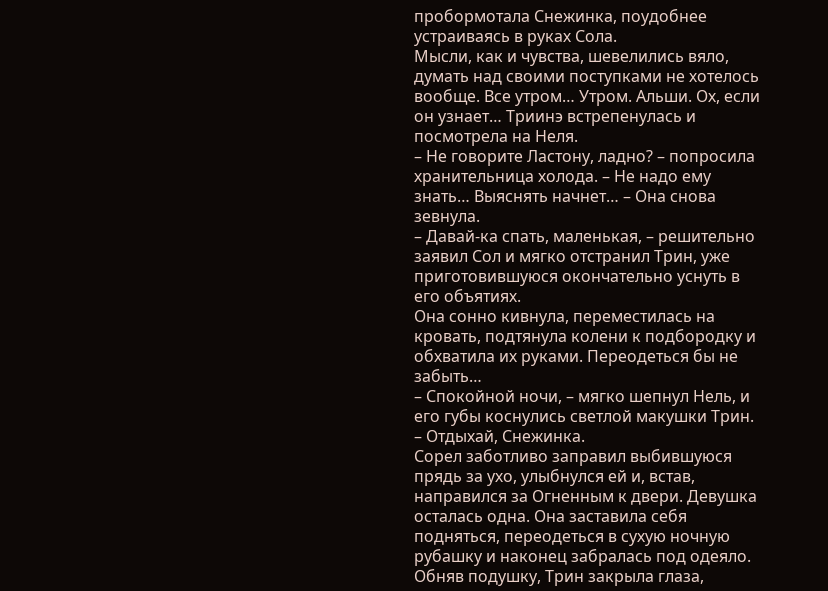пробормотала Снежинка, поудобнее устраиваясь в руках Сола.
Мысли, как и чувства, шевелились вяло, думать над своими поступками не хотелось вообще. Все утром… Утром. Альши. Ох, если он узнает… Триинэ встрепенулась и посмотрела на Неля.
– Не говорите Ластону, ладно? – попросила хранительница холода. – Не надо ему знать… Выяснять начнет… – Она снова зевнула.
– Давай-ка спать, маленькая, – решительно заявил Сол и мягко отстранил Трин, уже приготовившуюся окончательно уснуть в его объятиях.
Она сонно кивнула, переместилась на кровать, подтянула колени к подбородку и обхватила их руками. Переодеться бы не забыть…
– Спокойной ночи, – мягко шепнул Нель, и его губы коснулись светлой макушки Трин. – Отдыхай, Снежинка.
Сорел заботливо заправил выбившуюся прядь за ухо, улыбнулся ей и, встав, направился за Огненным к двери. Девушка осталась одна. Она заставила себя подняться, переодеться в сухую ночную рубашку и наконец забралась под одеяло. Обняв подушку, Трин закрыла глаза,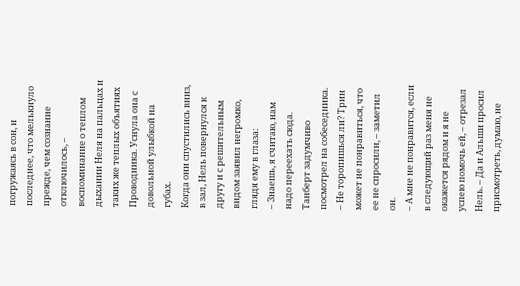погружаясь в сон, и последнее, что мелькнуло прежде, чем сознание отключилось, – воспоминание о теплом дыхании Неля на пальцах и таких же теплых объятиях Проводника. Уснула она с довольной улыбкой на губах.
Когда они спустились вниз, в зал, Нель повернулся к другу и с решительным видом заявил негромко, глядя ему в глаза:
– Знаешь, я считаю, нам надо переехать сюда.
Танберт задумчиво посмотрел на собеседника.
– Не торопишься ли? Трин может не понравиться, что ее не спросили, – заметил он.
– А мне не понравится, если в следующий раз меня не окажется рядом и я не успею помочь ей, – отрезал Нель. – Да и Альши просил присмотреть, думаю, не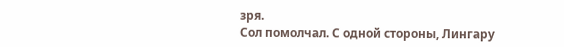зря.
Сол помолчал. С одной стороны, Лингару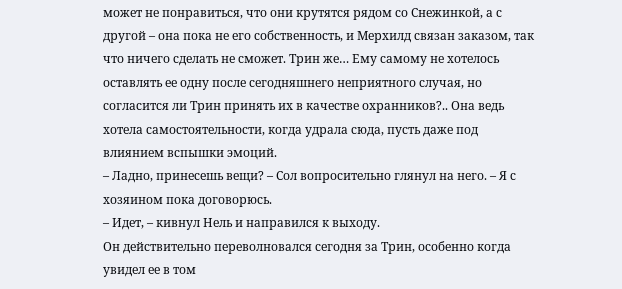может не понравиться, что они крутятся рядом со Снежинкой, а с другой – она пока не его собственность, и Мерхилд связан заказом, так что ничего сделать не сможет. Трин же… Ему самому не хотелось оставлять ее одну после сегодняшнего неприятного случая, но согласится ли Трин принять их в качестве охранников?.. Она ведь хотела самостоятельности, когда удрала сюда, пусть даже под влиянием вспышки эмоций.
– Ладно, принесешь вещи? – Сол вопросительно глянул на него. – Я с хозяином пока договорюсь.
– Идет, – кивнул Нель и направился к выходу.
Он действительно переволновался сегодня за Трин, особенно когда увидел ее в том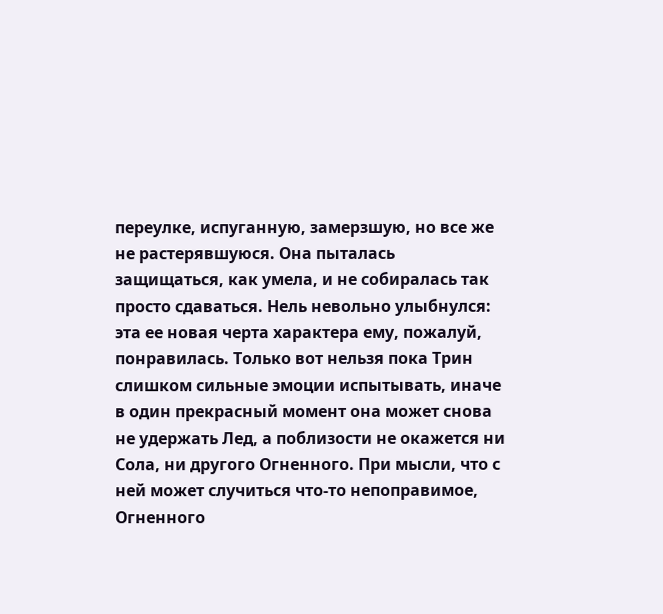переулке, испуганную, замерзшую, но все же не растерявшуюся. Она пыталась защищаться, как умела, и не собиралась так просто сдаваться. Нель невольно улыбнулся: эта ее новая черта характера ему, пожалуй, понравилась. Только вот нельзя пока Трин слишком сильные эмоции испытывать, иначе в один прекрасный момент она может снова не удержать Лед, а поблизости не окажется ни Сола, ни другого Огненного. При мысли, что с ней может случиться что-то непоправимое, Огненного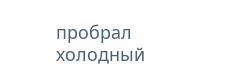пробрал холодный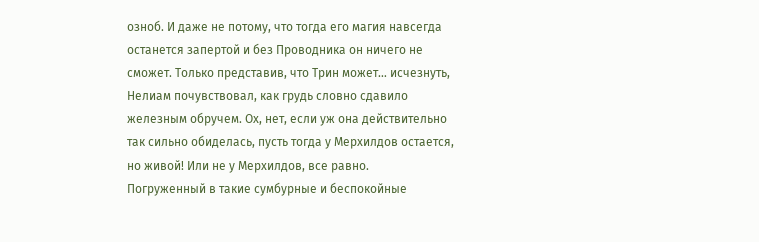озноб. И даже не потому, что тогда его магия навсегда останется запертой и без Проводника он ничего не сможет. Только представив, что Трин может… исчезнуть, Нелиам почувствовал, как грудь словно сдавило железным обручем. Ох, нет, если уж она действительно так сильно обиделась, пусть тогда у Мерхилдов остается, но живой! Или не у Мерхилдов, все равно.
Погруженный в такие сумбурные и беспокойные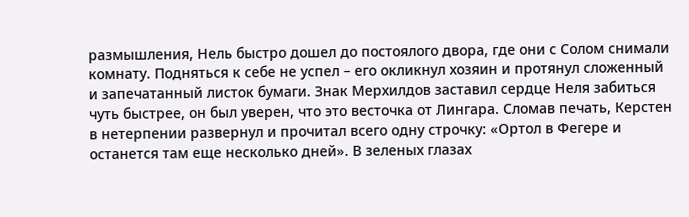размышления, Нель быстро дошел до постоялого двора, где они с Солом снимали комнату. Подняться к себе не успел – его окликнул хозяин и протянул сложенный и запечатанный листок бумаги. Знак Мерхилдов заставил сердце Неля забиться чуть быстрее, он был уверен, что это весточка от Лингара. Сломав печать, Керстен в нетерпении развернул и прочитал всего одну строчку: «Ортол в Фегере и останется там еще несколько дней». В зеленых глазах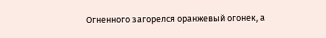Огненного загорелся оранжевый огонек, а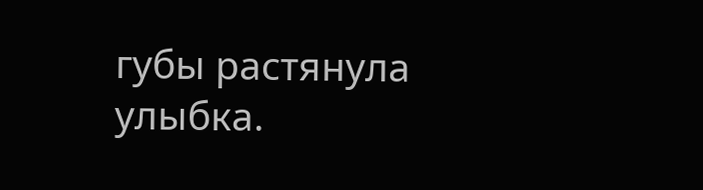губы растянула улыбка.